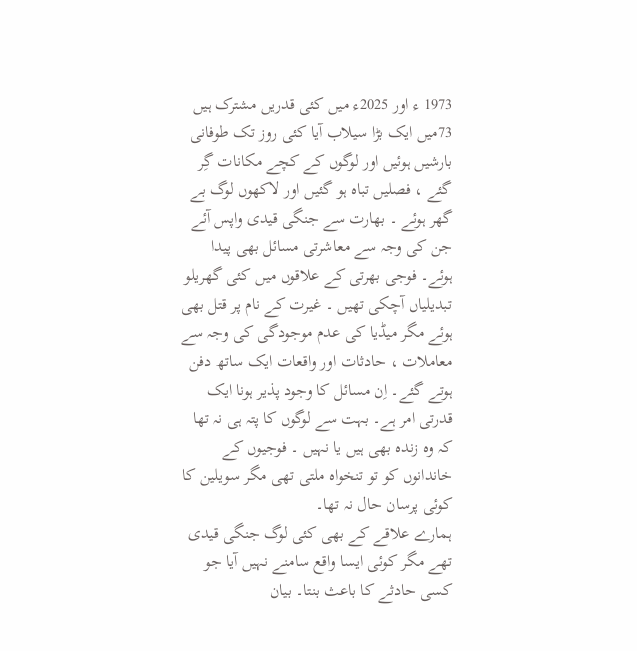1973 ء اور 2025ء میں کئی قدریں مشترک ہیں 73میں ایک بڑا سیلاب آیا کئی روز تک طوفانی بارشیں ہوئیں اور لوگوں کے کچے مکانات گِر گئے ، فصلیں تباہ ہو گئیں اور لاکھوں لوگ بے گھر ہوئے ۔ بھارت سے جنگی قیدی واپس آئے جن کی وجہ سے معاشرتی مسائل بھی پیدا ہوئے۔ فوجی بھرتی کے علاقوں میں کئی گھریلو تبدیلیاں آچکی تھیں ۔ غیرت کے نام پر قتل بھی ہوئے مگر میڈیا کی عدم موجودگی کی وجہ سے معاملات ، حادثات اور واقعات ایک ساتھ دفن ہوتے گئے۔ اِن مسائل کا وجود پذیر ہونا ایک قدرتی امر ہے۔ بہت سے لوگوں کا پتہ ہی نہ تھا کہ وہ زندہ بھی ہیں یا نہیں ۔ فوجیوں کے خاندانوں کو تو تنخواہ ملتی تھی مگر سویلین کا کوئی پرسان حال نہ تھا۔
ہمارے علاقے کے بھی کئی لوگ جنگی قیدی تھے مگر کوئی ایسا واقع سامنے نہیں آیا جو کسی حادثے کا باعث بنتا۔ بیان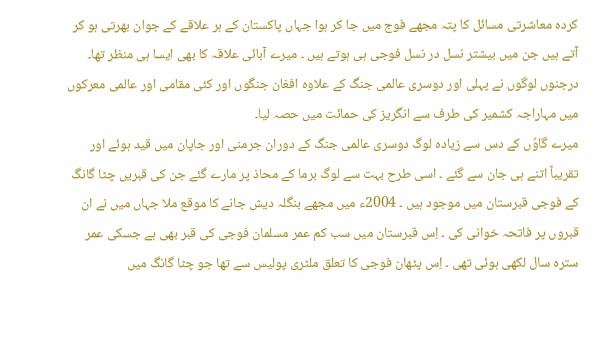کردہ معاشرتی مسائل کا پتہ مجھے فوج میں جا کر ہوا جہاں پاکستان کے ہر علاقے کے جوان بھرتی ہو کر آتے ہیں جن میں بیشتر نسل در نسل فوجی ہی ہوتے ہیں ۔ میرے آبائی علاقہ کا بھی ایسا ہی منظر تھا۔ درجنوں لوگوں نے پہلی اور دوسری عالمی جنگ کے علاوہ افغان جنگوں اور کئی مقامی اور عالمی معرکوں میں مہاراجہ کشمیر کی طرف سے انگریز کی حمائت میں حصہ لیا۔
میرے گاوٗں کے دس سے زیادہ لوگ دوسری عالمی جنگ کے دوران جرمنی اور جاپان میں قید ہوئے اور تقریباً اتنے ہی جان سے گئے ۔ اسی طرح بہت سے لوگ برما کے محاذ پر مارے گئے جن کی قبریں چٹا گانگ کے فوجی قبرستان میں موجود ہیں ۔ 2004ء میں مجھے بنگلہ دیش جانے کا موقع ملا جہاں میں نے ان قبروں پر فاتحہ خوانی کی ۔ اِس قبرستان میں سب کم عمر مسلمان فوجی کی قبر بھی ہے جسکی عمر سترہ سال لکھی ہوئی تھی ۔ اِس پٹھان فوجی کا تعلق ملٹری پولیس سے تھا جو چٹا گانگ میں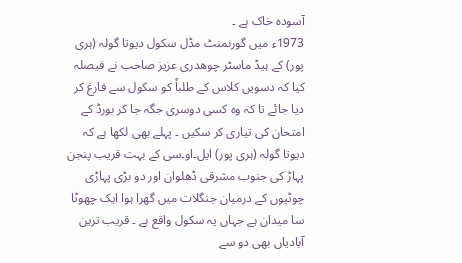آسودہ خاک ہے ۔
1973ء میں گورنمنٹ مڈل سکول دیوتا گولہ (ہری پور) کے ہیڈ ماسٹر چوھدری عزیز صاحب نے فیصلہ کیا کہ دسویں کلاس کے طلباٗ کو سکول سے فارغ کر دیا جائے تا کہ وہ کسی دوسری جگہ جا کر بورڈ کے امتحان کی تیاری کر سکیں ۔ پہلے بھی لکھا ہے کہ دیوتا گولہ (ہری پور) ایل۔او۔سی کے بہت قریب پنجن پہاڑ کی جنوب مشرقی ڈھلوان اور دو بڑی پہاڑی چوٹیوں کے درمیان جنگلات میں گھرا ہوا ایک چھوٹا سا میدان ہے جہاں یہ سکول واقع ہے ۔ قریب ترین آبادیاں بھی دو سے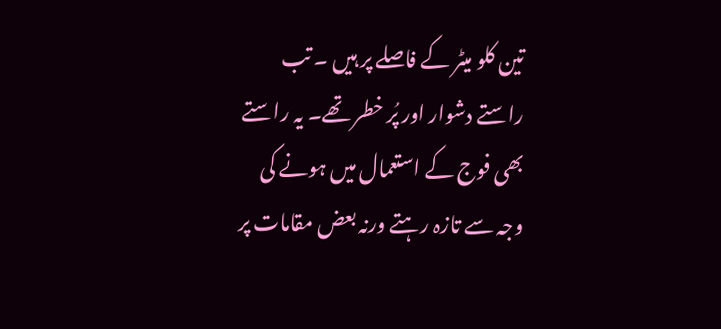تین کلو میٹر کے فاصلے پر ہیں ۔ تب راستے دشوار اور پُر خطر تھے۔ یہ راستے بھی فوج کے استعمال میں ہونے کی وجہ سے تازہ رہتے ورنہ بعض مقامات پر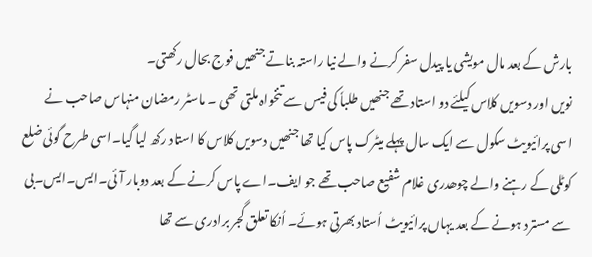بارش کے بعد مال مویشی یا پیدل سفر کرنے والے نیا راستہ بناتے جنھیں فوج بحال رکھتی۔
نویں اور دسویں کلاس کیلئے دو استاد تھے جنھیں طلباٗ کی فیس سے تنخواہ ملتی تھی ۔ ماسٹر رمضان منہاس صاحب نے اسی پرائیویٹ سکول سے ایک سال پہلے میٹرک پاس کیا تھا جنھیں دسویں کلاس کا استاد رکھ لیا گیا۔اسی طرح گوئی ضلع کوٹلی کے رہنے والے چوھدری غلام شفیع صاحب تھے جو ایف۔اے پاس کرنے کے بعد دوبار آئی۔ایس۔ایس۔بی سے مسترد ہونے کے بعد یہاں پرائیویٹ اُستاد بھرتی ہوئے۔ اُنکا تعلق گجر برادری سے تھا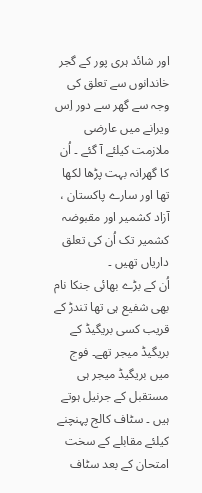اور شائد ہری پور کے گجر خاندانوں سے تعلق کی وجہ سے گھر سے دور اِس ویرانے میں عارضی ملازمت کیلئے آ گئے ۔ اُن کا گھرانہ بہت پڑھا لکھا تھا اور سارے پاکستان ، آزاد کشمیر اور مقبوضہ کشمیر تک اُن کی تعلق داریاں تھیں ۔
اُن کے بڑے بھائی جنکا نام بھی شفیع ہی تھا تندڑ کے قریب کسی بریگیڈ کے بریگیڈ میجر تھے۔ فوج میں بریگیڈ میجر ہی مستقبل کے جرنیل ہوتے ہیں ۔ سٹاف کالج پہنچنے کیلئے مقابلے کے سخت امتحان کے بعد سٹاف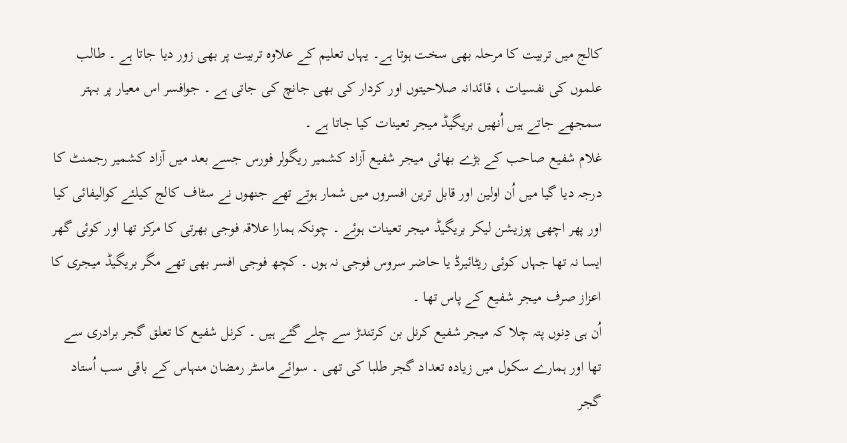کالج میں تربیت کا مرحلہ بھی سخت ہوتا ہے۔ یہاں تعلیم کے علاوہ تربیت پر بھی زور دیا جاتا ہے ۔ طالب علموں کی نفسیات ، قائدانہ صلاحیتوں اور کردار کی بھی جانچ کی جاتی ہے ۔ جوافسر اس معیار پر بہتر سمجھے جاتے ہیں اُنھیں بریگیڈ میجر تعینات کیا جاتا ہے ۔
غلام شفیع صاحب کے بڑے بھائی میجر شفیع آزاد کشمیر ریگولر فورس جسے بعد میں آزاد کشمیر رجمنٹ کا درجہ دیا گیا میں اُن اولین اور قابل ترین افسروں میں شمار ہوتے تھے جنھوں نے سٹاف کالج کیلئے کوالیفائی کیا اور پھر اچھی پوزیشن لیکر بریگیڈ میجر تعینات ہوئے ۔ چونکہ ہمارا علاقہ فوجی بھرتی کا مرکز تھا اور کوئی گھر ایسا نہ تھا جہاں کوئی ریٹائیرڈ یا حاضر سروس فوجی نہ ہوں ۔ کچھ فوجی افسر بھی تھے مگر بریگیڈ میجری کا اعزاز صرف میجر شفیع کے پاس تھا ۔
اُن ہی دِنوں پتہ چلا کہ میجر شفیع کرنل بن کرتندڑ سے چلے گئے ہیں ۔ کرنل شفیع کا تعلق گجر برادری سے تھا اور ہمارے سکول میں زیادہ تعداد گجر طلبا کی تھی ۔ سوائے ماسٹر رمضان منہاس کے باقی سب اُستاد گجر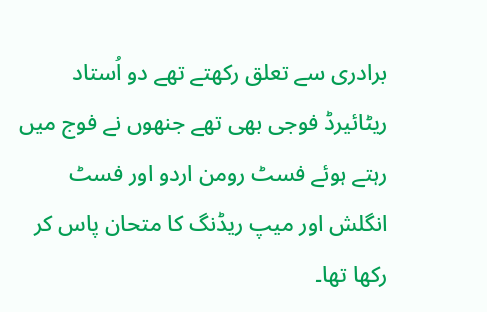برادری سے تعلق رکھتے تھے دو اُستاد ریٹائیرڈ فوجی بھی تھے جنھوں نے فوج میں رہتے ہوئے فسٹ رومن اردو اور فسٹ انگلش اور میپ ریڈنگ کا متحان پاس کر رکھا تھا۔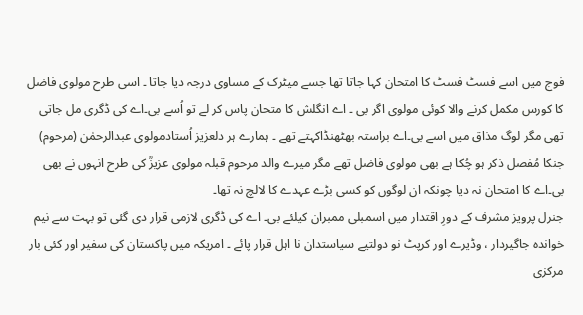فوج میں اسے فسٹ فسٹ کا امتحان کہا جاتا تھا جسے میٹرک کے مساوی درجہ دیا جاتا ۔ اسی طرح مولوی فاضل کا کورس مکمل کرنے والا کوئی مولوی اگر بی ۔ اے انگلش کا متحان پاس کر لے تو اُسے بی۔اے کی ڈگری مل جاتی تھی مگر لوگ مذاق میں اسے بی۔اے براستہ بھٹھنڈاکہتے تھے ۔ ہمارے ہر دلعزیز اُستادمولوی عبدالرحمٰن (مرحوم) جنکا مُفصل ذکر ہو چُکا ہے بھی مولوی فاضل تھے مگر میرے والد مرحوم قبلہ مولوی عزیزؒ کی طرح انہوں نے بھی بی۔اے کا امتحان نہ دیا چونکہ ان لوگوں کو کسی بڑے عہدے کا لالچ نہ تھا۔
جنرل پرویز مشرف کے دورِ اقتدار میں اسمبلی ممبران کیلئے بی۔ اے کی ڈگری لازمی قرار دی گئی تو بہت سے نیم خواندہ جاگیردار ، وڈیرے اور کرپٹ نو دولتیے سیاستدان نا اہل قرار پائے ۔ امریکہ میں پاکستان کی سفیر اور کئی بار مرکزی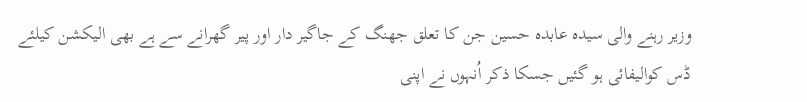وزیر رہنے والی سیدہ عابدہ حسین جن کا تعلق جھنگ کے جاگیر دار اور پیر گھرانے سے ہے بھی الیکشن کیلئے ڈس کوالیفائی ہو گئیں جسکا ذکر اُنہوں نے اپنی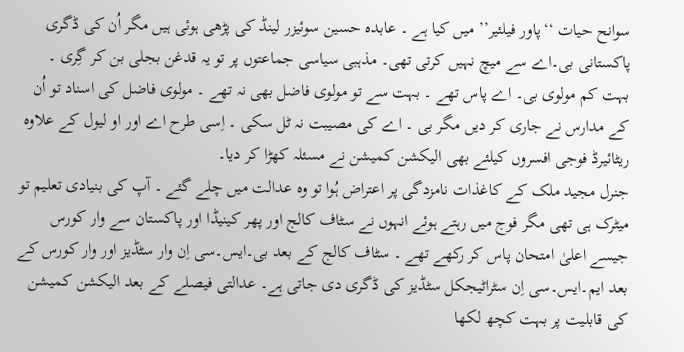سوانح حیات ‘‘پاور فیلئیر’’ میں کیا ہے ۔ عابدہ حسین سوئیزر لینڈ کی پڑھی ہوئی ہیں مگر اُن کی ڈگری پاکستانی بی۔اے سے میچ نہیں کرتی تھی۔ مذہبی سیاسی جماعتوں پر تو یہ قدغن بجلی بن کر گِری ۔ بہت کم مولوی بی۔ اے پاس تھے ۔ بہت سے تو مولوی فاضل بھی نہ تھے ۔ مولوی فاضل کی اسناد تو اُن کے مدارس نے جاری کر دیں مگر بی ۔ اے کی مصیبت نہ ٹل سکی ۔ اِسی طرح اے اور او لیول کے علاوہ ریٹائیرڈ فوجی افسروں کیلئے بھی الیکشن کمیشن نے مسئلہ کھڑا کر دیا۔
جنرل مجید ملک کے کاغذات نامزدگی پر اعتراض ہُوا تو وہ عدالت میں چلے گئے ۔ آپ کی بنیادی تعلیم تو میٹرک ہی تھی مگر فوج میں رہتے ہوئے انہوں نے سٹاف کالج اور پھر کینیڈا اور پاکستان سے وار کورس جیسے اعلیٰ امتحان پاس کر رکھے تھے ۔ سٹاف کالج کے بعد بی۔ایس۔سی اِن وار سٹڈیز اور وار کورس کے بعد ایم۔ایس۔سی اِن سٹراٹیجکل سٹڈیز کی ڈگری دی جاتی ہے۔ عدالتی فیصلے کے بعد الیکشن کمیشن کی قابلیت پر بہت کچھ لکھا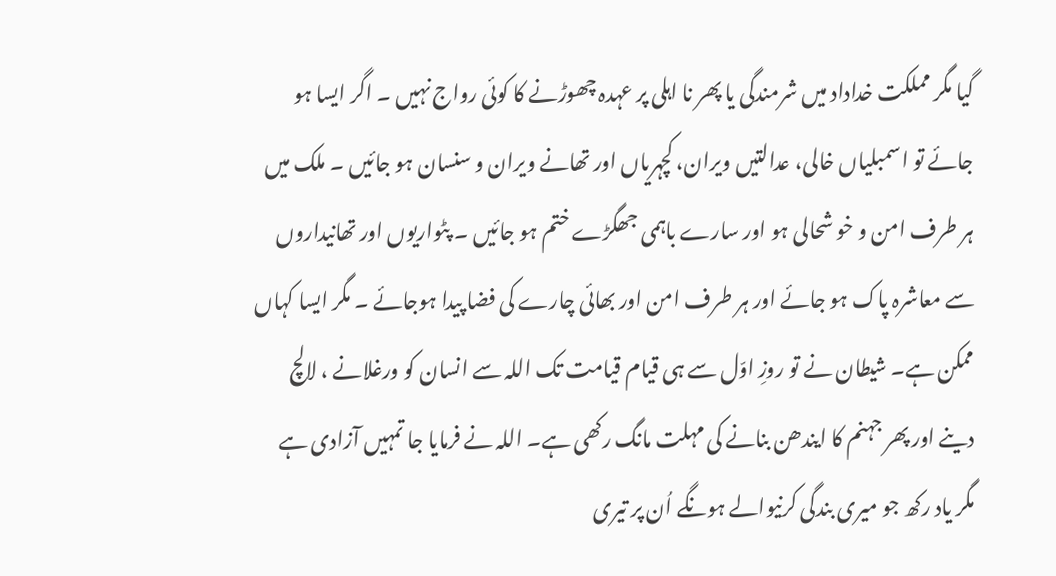گیا مگر مملکت خداداد میں شرمندگی یا پھر نا اہلی پر عہدہ چھوڑنے کا کوئی رواج نہیں ۔ اگر ایسا ہو جائے تو اسمبلیاں خالی، عدالتیں ویران، کچہریاں اور تھانے ویران و سنسان ہو جائیں ۔ ملک میں ہر طرف امن و خو شحالی ہو اور سارے باہمی جھگڑے ختم ہو جائیں ۔ پٹواریوں اور تھانیداروں سے معاشرہ پاک ہو جائے اور ہر طرف امن اور بھائی چارے کی فضا پیدا ہوجائے ۔ مگر ایسا کہاں ممکن ہے۔ شیطان نے تو روزِ اوّل سے ہی قیام قیامت تک اللہ سے انسان کو ورغلانے ، لالچ دینے اور پھر جہنم کا ایندھن بنانے کی مہلت مانگ رکھی ہے۔ اللہ نے فرمایا جا تمہیں آزادی ہے مگر یاد رکھ جو میری بندگی کرنیوالے ہونگے اُن پر تیری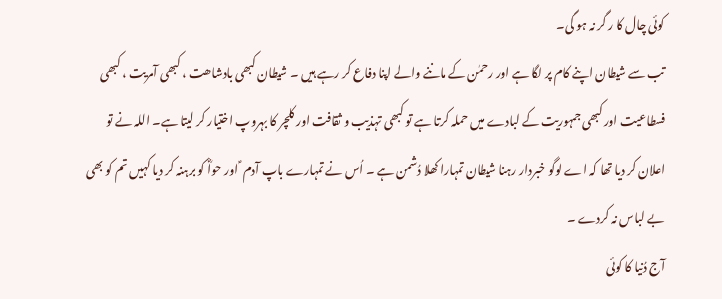کوئی چال کا ر گر نہ ہو گی۔
تب سے شیطان اپنے کام پر لگا ہے اور رحمٰن کے ماننے والے اپنا دفاع کر رہے ہیں ۔ شیطان کبھی بادشاھت ، کبھی آمریت ، کبھی فسطاعیت اور کبھی جمہوریت کے لبادے میں حملہ کرتا ہے تو کبھی تہذیب و ثقافت اور کلچر کا بہروپ اختیار کر لیتا ہے۔ اللہ نے تو اعلان کر دیا تھا کہ اے لوگو خبردار رہنا شیطان تمہارا کھلا دُشمن ہے ۔ اُس نے تمہارے باپ آدم ؑ اور حواؓ کو برہنہ کر دیا کہیں تم کو بھی بے لباس نہ کردے ۔
آج دُنیا کا کوئی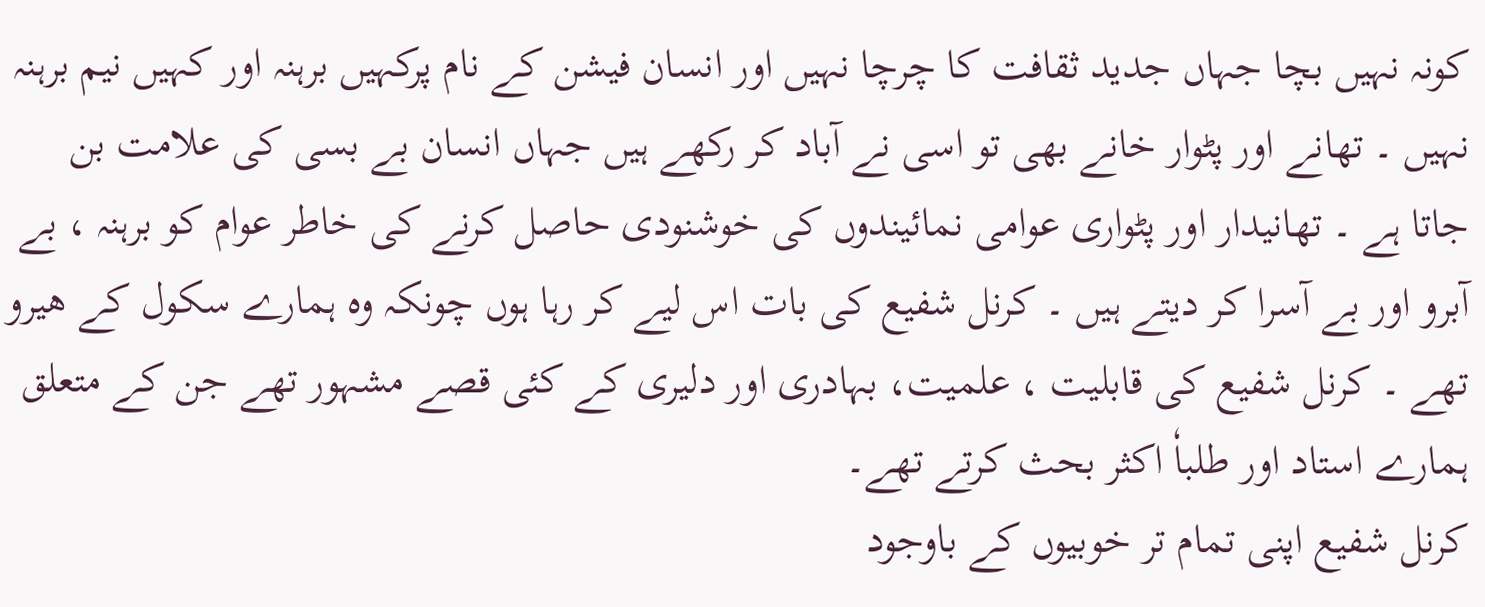کونہ نہیں بچا جہاں جدید ثقافت کا چرچا نہیں اور انسان فیشن کے نام پرکہیں برہنہ اور کہیں نیم برہنہ نہیں ۔ تھانے اور پٹوار خانے بھی تو اسی نے آباد کر رکھے ہیں جہاں انسان بے بسی کی علامت بن جاتا ہے ۔ تھانیدار اور پٹواری عوامی نمائیندوں کی خوشنودی حاصل کرنے کی خاطر عوام کو برہنہ ، بے آبرو اور بے آسرا کر دیتے ہیں ۔ کرنل شفیع کی بات اس لیے کر رہا ہوں چونکہ وہ ہمارے سکول کے ھیرو تھے ۔ کرنل شفیع کی قابلیت ، علمیت، بہادری اور دلیری کے کئی قصے مشہور تھے جن کے متعلق ہمارے استاد اور طلباٗ اکثر بحث کرتے تھے۔
کرنل شفیع اپنی تمام تر خوبیوں کے باوجود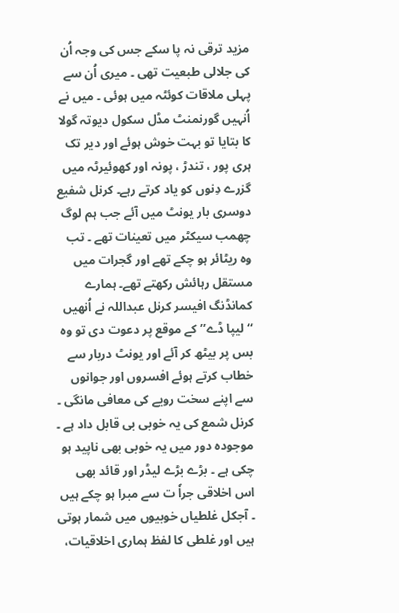مزید ترقی نہ پا سکے جس کی وجہ اُن کی جلالی طبعیت تھی ۔ میری اُن سے پہلی ملاقات کوئٹہ میں ہوئی ۔ میں نے اُنہیں گورنمنٹ مڈل سکول دیوتہ گولا کا بتایا تو بہت خوش ہوئے اور دیر تک ہری پور ، تندڑ ، پونہ اور کھوئیرٹہ میں گزرے دِنوں کو یاد کرتے رہے۔ کرنل شفیع دوسری بار یونٹ میں آئے جب ہم لوگ چھمب سیکٹر میں تعینات تھے ۔ تب وہ ریٹائر ہو چکے تھے اور گجرات میں مستقل رہائش رکھتے تھے۔ ہمارے کمانڈنگ افیسر کرنل عبداللہ نے اُنھیں ‘‘لیپا ڈے’’ کے موقع پر دعوت دی تو وہ بس پر بیٹھ کر آئے اور یونٹ دربار سے خطاب کرتے ہوئے افسروں اور جوانوں سے اپنے سخت رویے کی معافی مانگی ۔ کرنل شمع کی یہ خوبی بی قابل داد ہے ۔ موجودہ دور میں یہ خوبی بھی ناپید ہو چکی ہے ۔ بڑے بڑے لیڈر اور قائد بھی اس اخلاقی جراٗ ت سے مبرا ہو چکے ہیں ۔ آجکل غلطیاں خوبیوں میں شمار ہوتی ہیں اور غلطی کا لفظ ہماری اخلاقیات،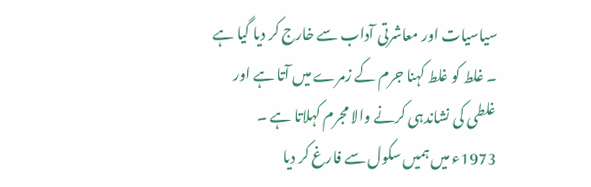سیاسیات اور معاشرتی آداب سے خارج کر دیا گیا ہے ۔ غلط کو غلط کہنا جرم کے زمرے میں آتا ہے اور غلطی کی نشاندہی کرنے والا مجرم کہلاتا ہے ۔
1973ء میں ہمیں سکول سے فارغ کر دیا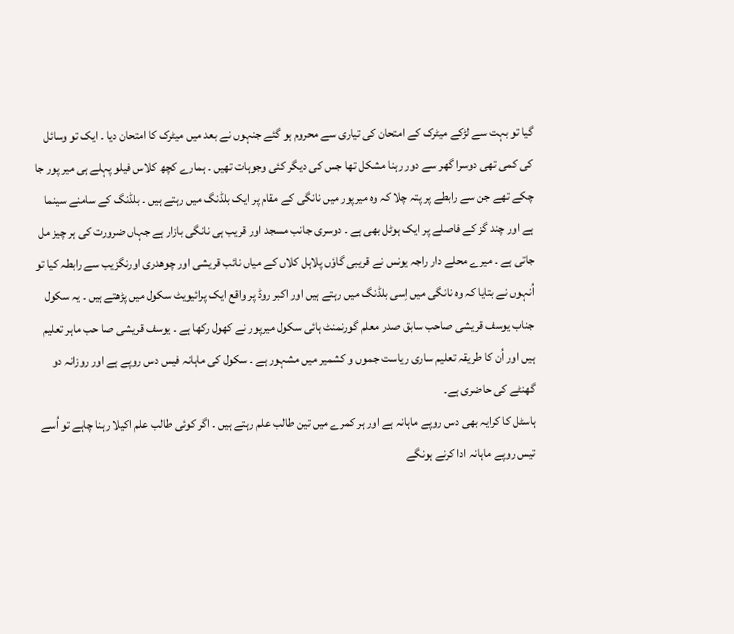گیا تو بہت سے لڑکے میٹرک کے امتحان کی تیاری سے محروم ہو گئے جنہوں نے بعد میں میٹرک کا امتحان دیا ۔ ایک تو وسائل کی کمی تھی دوسرا گھر سے دور رہنا مشکل تھا جس کی دیگر کئی وجوہات تھیں ۔ ہمارے کچھ کلاس فیلو پہلے ہی میر پور جا چکے تھے جن سے رابطے پر پتہ چلا کہ وہ میرپور میں نانگی کے مقام پر ایک بلڈنگ میں رہتے ہیں ۔ بلڈنگ کے سامنے سینما ہے اور چند گز کے فاصلے پر ایک ہوٹل بھی ہے ۔ دوسری جانب مسجد اور قریب ہی نانگی بازار ہے جہاں ضرورت کی ہر چیز مل جاتی ہے ۔ میرے محلے دار راجہ یونس نے قریبی گاوٗں پلاہل کلاں کے میاں نائب قریشی اور چوھدری اورنگزیب سے رابطہ کیا تو اُنہوں نے بتایا کہ وہ نانگی میں اِسی بلڈنگ میں رہتے ہیں اور اکبر روڈ پر واقع ایک پرائیویٹ سکول میں پڑھتے ہیں ۔ یہ سکول جناب یوسف قریشی صاحب سابق صدر معلم گورنمنٹ ہائی سکول میرپور نے کھول رکھا ہے ۔ یوسف قریشی صا حب ماہر تعلیم ہیں اور اُن کا طریقہ تعلیم ساری ریاست جموں و کشمیر میں مشہور ہے ۔ سکول کی ماہانہ فیس دس روپے ہے اور روزانہ دو گھنٹے کی حاضری ہے۔
ہاسٹل کا کرایہ بھی دس روپے ماہانہ ہے اور ہر کمرے میں تین طالب علم رہتے ہیں ۔ اگر کوئی طالب علم اکیلا رہنا چاہے تو اُسے تیس روپے ماہانہ ادا کرنے ہونگے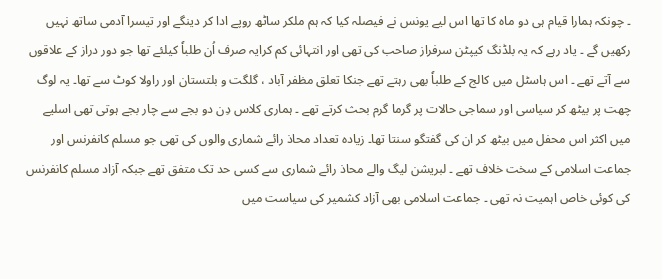۔ چونکہ ہمارا قیام ہی دو ماہ کا تھا اس لیے یونس نے فیصلہ کیا کہ ہم ملکر ساٹھ روپے ادا کر دینگے اور تیسرا آدمی ساتھ نہیں رکھیں گے ۔ یاد رہے کہ یہ بلڈنگ کیپٹن سرفراز صاحب کی تھی اور انتہائی کم کرایہ صرف اُن طلباٗ کیلئے تھا جو دور دراز کے علاقوں سے آتے تھے ۔ اس ہاسٹل میں کالج کے طلباٗ بھی رہتے تھے جنکا تعلق مظفر آباد ، گلگت و بلتستان اور راولا کوٹ سے تھا۔ یہ لوگ چھت پر بیٹھ کر سیاسی اور سماجی حالات پر گرما گرم بحث کرتے تھے ۔ ہماری کلاس دِن دو بجے سے چار بجے ہوتی تھی اسلیے میں اکثر اس محفل میں بیٹھ کر ان کی گفتگو سنتا تھا۔ زیادہ تعداد محاذ رائے شماری والوں کی تھی جو مسلم کانفرنس اور جماعت اسلامی کے سخت خلاف تھے ۔ لبریشن لیگ والے محاذ رائے شماری سے کسی حد تک متفق تھے جبکہ آزاد مسلم کانفرنس کی کوئی خاص اہمیت نہ تھی ۔ جماعت اسلامی بھی آزاد کشمیر کی سیاست میں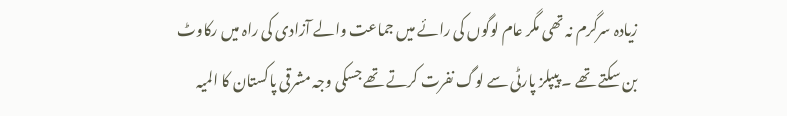زیادہ سرگرم نہ تھی مگر عام لوگوں کی رائے میں جماعت والے آزادی کی راہ میں رکاوٹ بن سکتے تھے ۔ پیپلز پارٹی سے لوگ نفرت کرتے تھے جسکی وجہ مشرقی پاکستان کا المیہ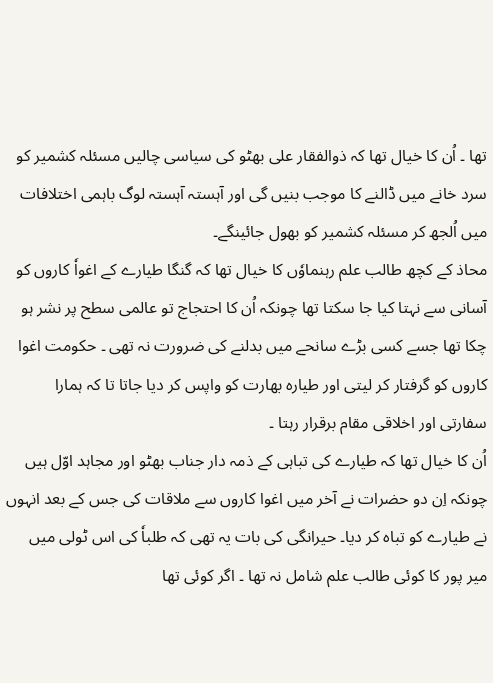تھا ۔ اُن کا خیال تھا کہ ذوالفقار علی بھٹو کی سیاسی چالیں مسئلہ کشمیر کو سرد خانے میں ڈالنے کا موجب بنیں گی اور آہستہ آہستہ لوگ باہمی اختلافات میں اُلجھ کر مسئلہ کشمیر کو بھول جائینگے۔
محاذ کے کچھ طالب علم رہنماوٗں کا خیال تھا کہ گنگا طیارے کے اغواٗ کاروں کو آسانی سے نہتا کیا جا سکتا تھا چونکہ اُن کا احتجاج تو عالمی سطح پر نشر ہو چکا تھا جسے کسی بڑے سانحے میں بدلنے کی ضرورت نہ تھی ۔ حکومت اغوا کاروں کو گرفتار کر لیتی اور طیارہ بھارت کو واپس کر دیا جاتا تا کہ ہمارا سفارتی اور اخلاقی مقام برقرار رہتا ۔
اُن کا خیال تھا کہ طیارے کی تباہی کے ذمہ دار جناب بھٹو اور مجاہد اوّل ہیں چونکہ اِن دو حضرات نے آخر میں اغوا کاروں سے ملاقات کی جس کے بعد انہوں نے طیارے کو تباہ کر دیا۔ حیرانگی کی بات یہ تھی کہ طلباٗ کی اس ٹولی میں میر پور کا کوئی طالب علم شامل نہ تھا ۔ اگر کوئی تھا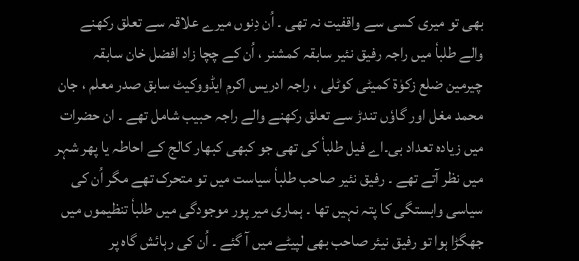بھی تو میری کسی سے واقفیت نہ تھی ۔ اُن دِنوں میرے علاقہ سے تعلق رکھنے والے طلباٗ میں راجہ رفیق نئیر سابقہ کمشنر ، اُن کے چچا زاد افضل خان سابقہ چیرمین ضلع زکوٰۃ کمیٹی کوٹلی ، راجہ ادریس اکرم ایڈووکیٹ سابق صدر معلم ، جان محمد مغل اور گاوٗں تندڑ سے تعلق رکھنے والے راجہ حبیب شامل تھے ۔ ان حضرات میں زیادہ تعداد بی۔اے فیل طلباٗ کی تھی جو کبھی کبھار کالج کے احاطہ یا پھر شہر میں نظر آتے تھے ۔ رفیق نئیر صاحب طلباٗ سیاست میں تو متحرک تھے مگر اُن کی سیاسی وابستگی کا پتہ نہیں تھا ۔ ہماری میر پور موجودگی میں طلباٗ تنظیموں میں جھگڑا ہوا تو رفیق نیئر صاحب بھی لپیٹے میں آ گئے ۔ اُن کی رہائش گاہ پر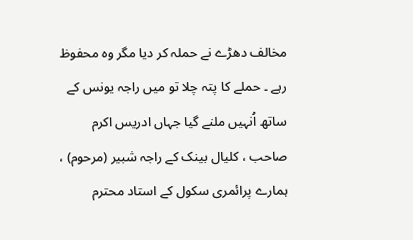مخالف دھڑے نے حملہ کر دیا مگر وہ محفوظ رہے ۔ حملے کا پتہ چلا تو میں راجہ یونس کے ساتھ اُنہیں ملنے گیا جہاں ادریس اکرم صاحب ، کلیال بینک کے راجہ شبیر (مرحوم) ، ہمارے پرائمری سکول کے استاد محترم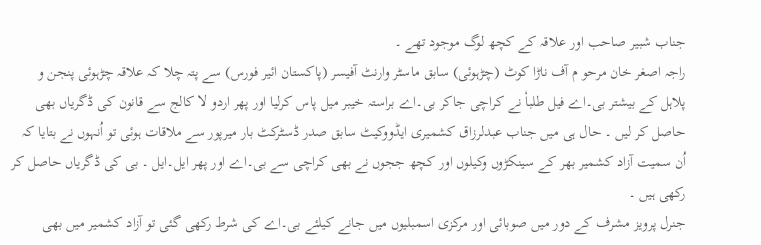جناب شبیر صاحب اور علاقہ کے کچھ لوگ موجود تھے ۔
راجہ اصغر خان مرحو م آف ناڑا کوٹ (چڑہوئی) سابق ماسٹر وارنٹ آفیسر (پاکستان ائیر فورس) سے پتہ چلا کہ علاقہ چڑہوئی پنجن و پلاہل کے بیشتر بی۔اے فیل طلباٗ نے کراچی جاکر بی۔اے براستہ خیبر میل پاس کرلیا اور پھر اردو لا کالج سے قانون کی ڈگریاں بھی حاصل کر لیں ۔ حال ہی میں جناب عبدلرزاق کشمیری ایڈووکیٹ سابق صدر ڈسٹرکٹ بار میرپور سے ملاقات ہوئی تو اُنہوں نے بتایا کہ اُن سمیت آزاد کشمیر بھر کے سینکڑوں وکیلوں اور کچھ ججوں نے بھی کراچی سے بی۔اے اور پھر ایل۔ایل ۔ بی کی ڈگریاں حاصل کر رکھی ہیں ۔
جنرل پرویز مشرف کے دور میں صوبائی اور مرکزی اسمبلیوں میں جانے کیلئے بی۔اے کی شرط رکھی گئی تو آزاد کشمیر میں بھی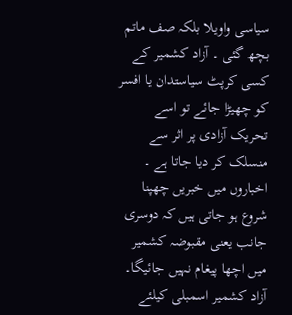سیاسی واویلا بلکہ صف ماتم بچھ گئی ۔ آزاد کشمیر کے کسی کرپٹ سیاستدان یا افسر کو چھیڑا جائے تو اسے تحریک آزادی پر اثر سے منسلک کر دیا جاتا ہے ۔ اخباروں میں خبریں چھپنا شروع ہو جاتی ہیں کہ دوسری جانب یعنی مقبوضہ کشمیر میں اچھا پیغام نہیں جائیگا۔
آزاد کشمیر اسمبلی کیلئے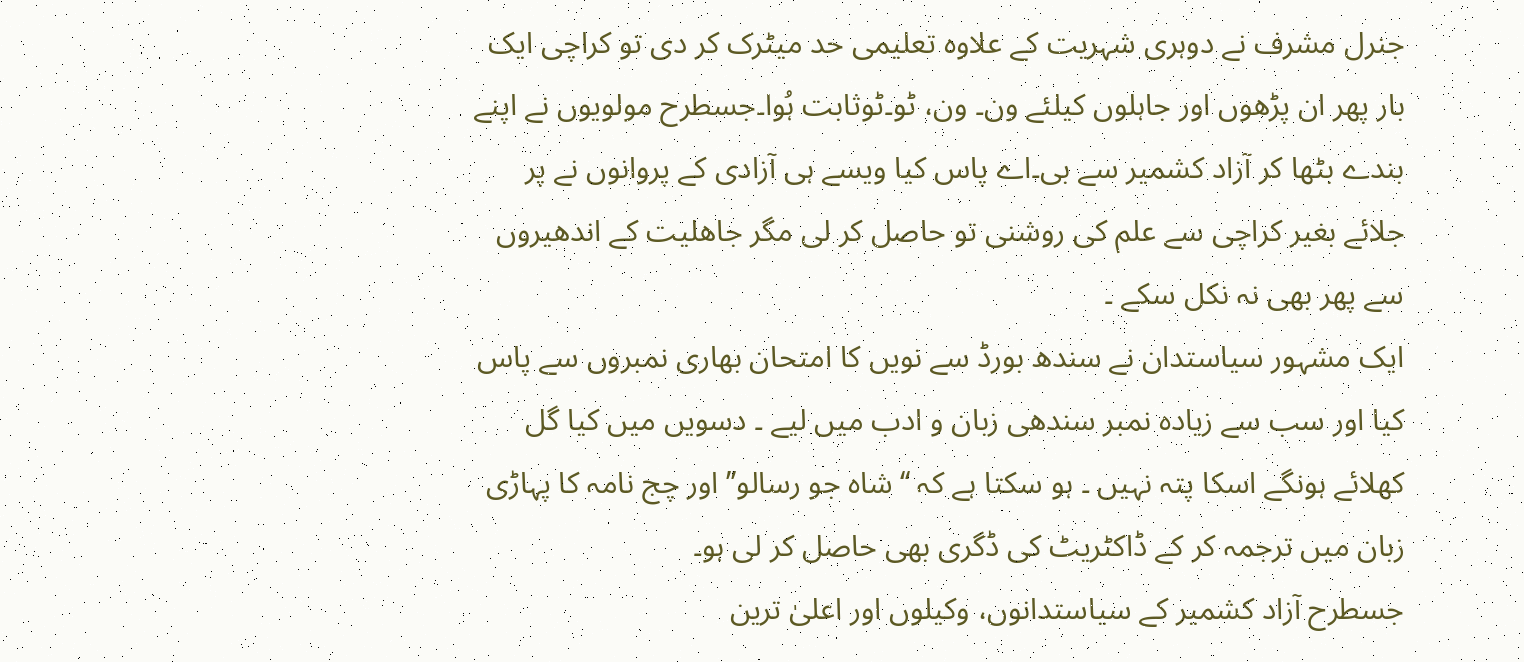جنرل مشرف نے دوہری شہریت کے علاوہ تعلیمی حد میٹرک کر دی تو کراچی ایک بار پھر ان پڑھوں اور جاہلوں کیلئے ون۔ ون، ٹو۔ٹوثابت ہُوا۔جسطرح مولویوں نے اپنے بندے بٹھا کر آزاد کشمیر سے بی۔اے پاس کیا ویسے ہی آزادی کے پروانوں نے پر جلائے بغیر کراچی سے علم کی روشنی تو حاصل کر لی مگر جاھلیت کے اندھیروں سے پھر بھی نہ نکل سکے ۔
ایک مشہور سیاستدان نے سندھ بورڈ سے نویں کا امتحان بھاری نمبروں سے پاس کیا اور سب سے زیادہ نمبر سندھی زبان و ادب میں لیے ۔ دسویں میں کیا گل کھلائے ہونگے اسکا پتہ نہیں ۔ ہو سکتا ہے کہ ‘‘شاہ جو رسالو’’ اور چج نامہ کا پہاڑی زبان میں ترجمہ کر کے ڈاکٹریٹ کی ڈگری بھی حاصل کر لی ہو۔
جسطرح آزاد کشمیر کے سیاستدانوں، وکیلوں اور اعلیٰ ترین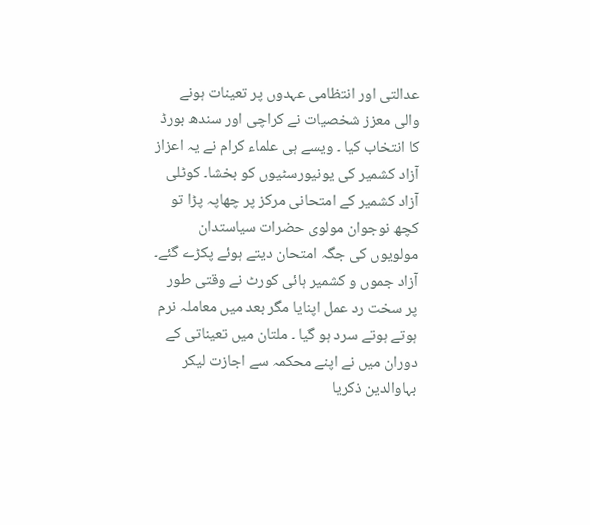عدالتی اور انتظامی عہدوں پر تعینات ہونے والی معزز شخصیات نے کراچی اور سندھ بورڈ کا انتخاب کیا ۔ ویسے ہی علماء کرام نے یہ اعزاز آزاد کشمیر کی یونیورسٹیوں کو بخشا۔ کوٹلی آزاد کشمیر کے امتحانی مرکز پر چھاپہ پڑا تو کچھ نوجوان مولوی حضرات سیاستدان مولویوں کی جگہ امتحان دیتے ہوئے پکڑے گئے۔ آزاد جموں و کشمیر ہائی کورٹ نے وقتی طور پر سخت رد عمل اپنایا مگر بعد میں معاملہ نرم ہوتے ہوتے سرد ہو گیا ۔ ملتان میں تعیناتی کے دوران میں نے اپنے محکمہ سے اجازت لیکر بہاوالدین ذکریا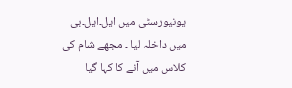یونیورسٹی میں ایل۔ایل۔بی میں داخلہ لیا ۔ مجھے شام کی کلاس میں آنے کا کہا گیا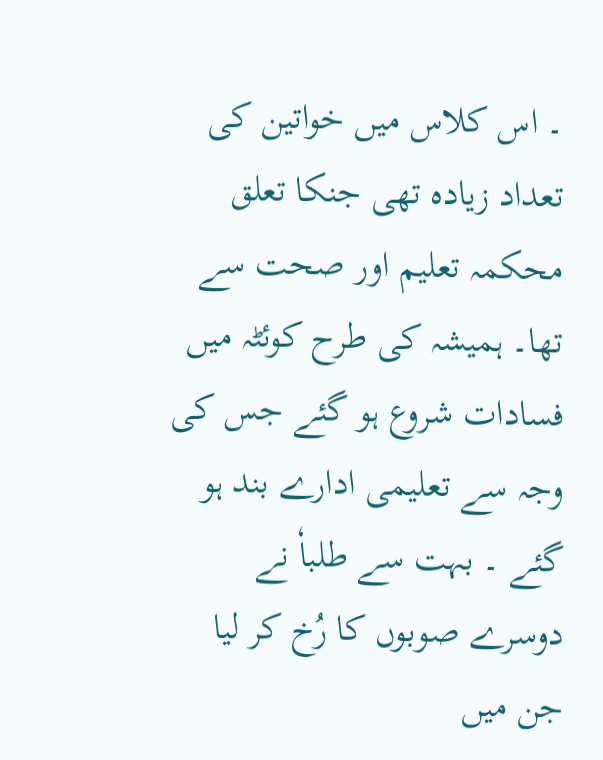۔ اس کلاس میں خواتین کی تعداد زیادہ تھی جنکا تعلق محکمہ تعلیم اور صحت سے تھا۔ ہمیشہ کی طرح کوئٹہ میں فسادات شروع ہو گئے جس کی وجہ سے تعلیمی ادارے بند ہو گئے ۔ بہت سے طلباٗ نے دوسرے صوبوں کا رُخ کر لیا جن میں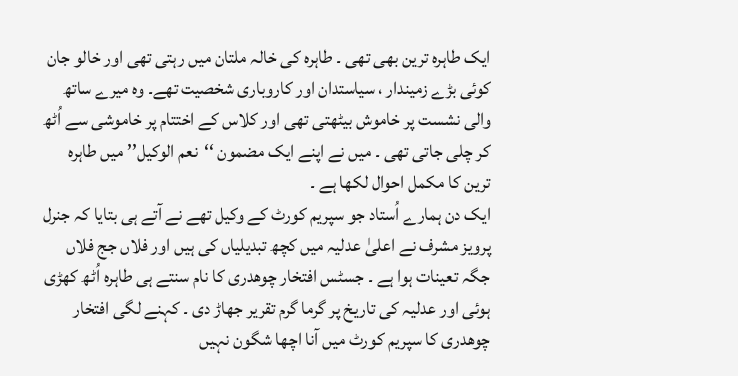ایک طاہرہ ترین بھی تھی ۔ طاہرہ کی خالہ ملتان میں رہتی تھی اور خالو جان کوئی بڑے زمیندار ، سیاستدان اور کاروباری شخصیت تھے۔ وہ میرے ساتھ والی نشست پر خاموش بیٹھتی تھی اور کلاس کے اختتام پر خاموشی سے اُٹھ کر چلی جاتی تھی ۔ میں نے اپنے ایک مضمون ‘‘نعم الوکیل’’ میں طاہرہ ترین کا مکمل احوال لکھا ہے ۔
ایک دن ہمارے اُستاد جو سپریم کورٹ کے وکیل تھے نے آتے ہی بتایا کہ جنرل پرویز مشرف نے اعلیٰ عدلیہ میں کچھ تبدیلیاں کی ہیں اور فلاں جج فلاں جگہ تعینات ہوا ہے ۔ جسٹس افتخار چوھدری کا نام سنتے ہی طاہرہ اُٹھ کھڑی ہوئی اور عدلیہ کی تاریخ پر گرما گرم تقریر جھاڑ دی ۔ کہنے لگی افتخار چوھدری کا سپریم کورٹ میں آنا اچھا شگون نہیں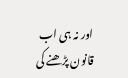اور نہ ہی اب قانون پڑھنے کی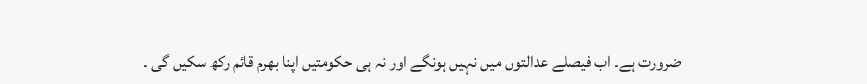ضرورت ہے۔ اب فیصلے عدالتوں میں نہیں ہونگے اور نہ ہی حکومتیں اپنا بھرم قائم رکھ سکیں گی ۔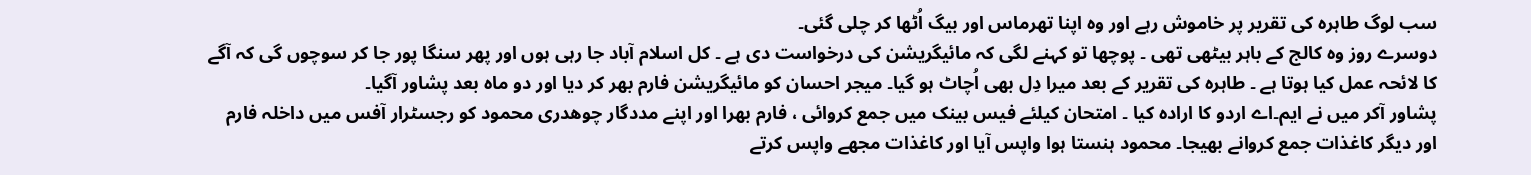سب لوگ طاہرہ کی تقریر پر خاموش رہے اور وہ اپنا تھرماس اور بیگ اُٹھا کر چلی گئی۔
دوسرے روز وہ کالج کے باہر بیٹھی تھی ۔ پوچھا تو کہنے لگی کہ مائیگریشن کی درخواست دی ہے ۔ کل اسلام آباد جا رہی ہوں اور پھر سنگا پور جا کر سوچوں گی کہ آگے کا لائحہ عمل کیا ہوتا ہے ۔ طاہرہ کی تقریر کے بعد میرا دِل بھی اُچاٹ ہو گیا۔ میجر احسان کو مائیگریشن فارم بھر کر دیا اور دو ماہ بعد پشاور آگیا۔
پشاور آکر میں نے ایم۔اے اردو کا ارادہ کیا ۔ امتحان کیلئے فیس بینک میں جمع کروائی ، فارم بھرا اور اپنے مددگار چوھدری محمود کو رجسٹرار آفس میں داخلہ فارم اور دیگر کاغذات جمع کروانے بھیجا۔ محمود ہنستا ہوا واپس آیا اور کاغذات مجھے واپس کرتے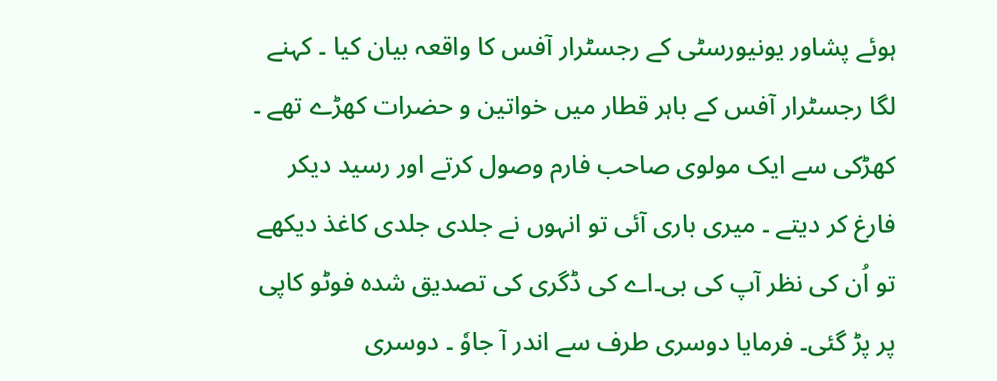ہوئے پشاور یونیورسٹی کے رجسٹرار آفس کا واقعہ بیان کیا ۔ کہنے لگا رجسٹرار آفس کے باہر قطار میں خواتین و حضرات کھڑے تھے ۔ کھڑکی سے ایک مولوی صاحب فارم وصول کرتے اور رسید دیکر فارغ کر دیتے ۔ میری باری آئی تو انہوں نے جلدی جلدی کاغذ دیکھے تو اُن کی نظر آپ کی بی۔اے کی ڈگری کی تصدیق شدہ فوٹو کاپی پر پڑ گئی۔ فرمایا دوسری طرف سے اندر آ جاوٗ ۔ دوسری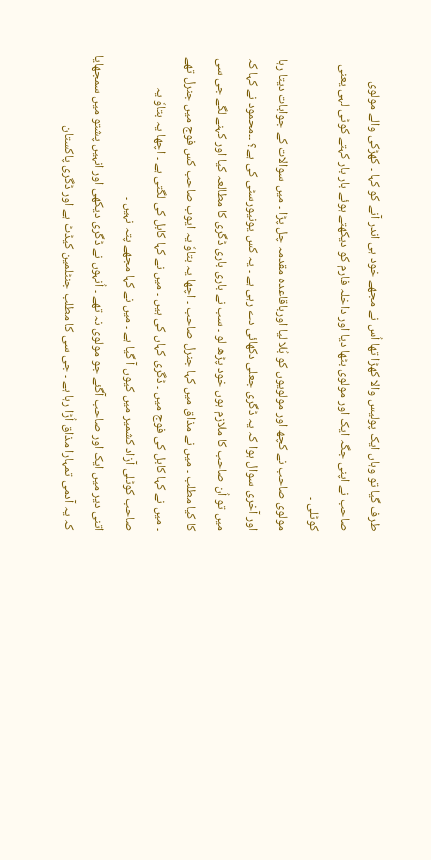طرف گیا تو وہاں ایک پولیس والا کھڑا تھا اُس نے مجھے خود ہی اندر آنے کو کہا ۔ کھڑکی والے مولوی صاحب نے اپنی جگہ ایک اور مولوی بٹھا دیا اور داخلہ فارم کو دیکھتے ہوئے بار بار کہتے کوٹی لہی یعنی کوٹلی ۔
مولوی صاحب نے کچھ اور مولویوں کو بُلا لیا اورباقاعدہ مقدمہ چل پڑا ۔ میں سوالات کے جوابات دیتا رہا اور آخری سوال ہوا کہ یہ ڈگری جعلی دکھائی دے رہی ہے ۔ یہ کس یونیورسٹی کی ہے؟ ۔۔محمود نے کہا کہ میں تو اُن صاحب کا ملازم ہوں خود پڑھ لو ۔ سب نے باری باری ڈگری کا مطالعہ کیا اور کہنے لگے جی سی کا کیا مطلب ۔ میں نے مذاق میں کہا جنرل صاحب ۔ اچھا یہ بتاوٗ یہ ایوب صاحب کس فوج میں جنرل تھے ۔ میں نے کہا کابل کی فوج میں ۔ ڈگری کہاں کی ہیں ۔ میں نے کہا کابل کی لگتی ہے ۔ اچھا یہ بتاوٗ یہ صاحب کوٹلی آزاد کشمیر میں کیوں آ گیا ہے ۔ میں نے کہا مجھے پتہ نہیں ۔
اتنی دیر میں ایک اور صاحب آگئے جو مولوی نہ تھے ۔ اُنہوں نے ڈگری دیکھی اور انہیں پشتو میں سمجھایا کہ یہ آدمی تمہارا مذاق اُڑا رہا ہے ۔ جی سی کا مطلب جنٹلمین کیڈٹ ہے اور ڈگری پاکستان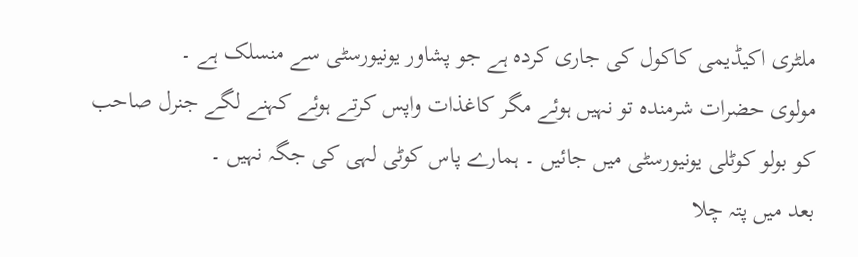ملٹری اکیڈیمی کاکول کی جاری کردہ ہے جو پشاور یونیورسٹی سے منسلک ہے ۔
مولوی حضرات شرمندہ تو نہیں ہوئے مگر کاغذات واپس کرتے ہوئے کہنے لگے جنرل صاحب کو بولو کوٹلی یونیورسٹی میں جائیں ۔ ہمارے پاس کوٹی لہی کی جگہ نہیں ۔
بعد میں پتہ چلا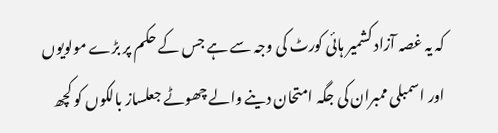کہ یہ غصہ آزاد کشمیر ہائی کورٹ کی وجہ سے ہے جس کے حکم پر بڑے مولویوں اور اسمبلی ممبران کی جگہ امتحان دینے والے چھوٹے جعلساز بالکوں کو کچھ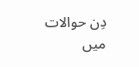دِن حوالات میں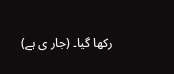رکھا گیا۔ (جار ی ہے)